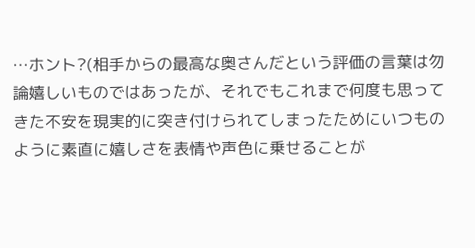…ホント?(相手からの最高な奥さんだという評価の言葉は勿論嬉しいものではあったが、それでもこれまで何度も思ってきた不安を現実的に突き付けられてしまったためにいつものように素直に嬉しさを表情や声色に乗せることが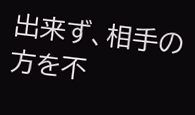出来ず、相手の方を不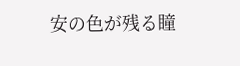安の色が残る瞳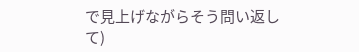で見上げながらそう問い返して)